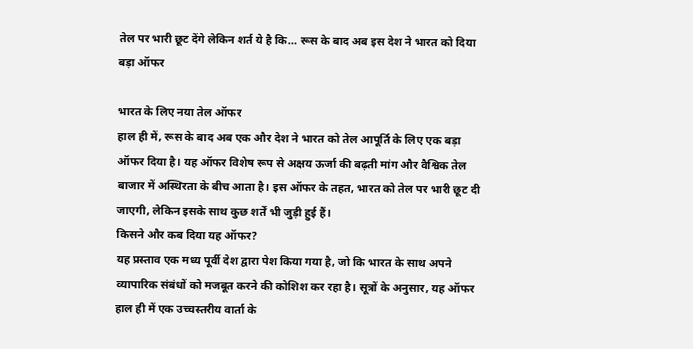तेल पर भारी छूट देंगे लेकिन शर्त ये है कि… रूस के बाद अब इस देश ने भारत को दिया बड़ा ऑफर

भारत के लिए नया तेल ऑफर
हाल ही में, रूस के बाद अब एक और देश ने भारत को तेल आपूर्ति के लिए एक बड़ा ऑफर दिया है। यह ऑफर विशेष रूप से अक्षय ऊर्जा की बढ़ती मांग और वैश्विक तेल बाजार में अस्थिरता के बीच आता है। इस ऑफर के तहत, भारत को तेल पर भारी छूट दी जाएगी, लेकिन इसके साथ कुछ शर्तें भी जुड़ी हुई हैं।
किसने और कब दिया यह ऑफर?
यह प्रस्ताव एक मध्य पूर्वी देश द्वारा पेश किया गया है, जो कि भारत के साथ अपने व्यापारिक संबंधों को मजबूत करने की कोशिश कर रहा है। सूत्रों के अनुसार, यह ऑफर हाल ही में एक उच्चस्तरीय वार्ता के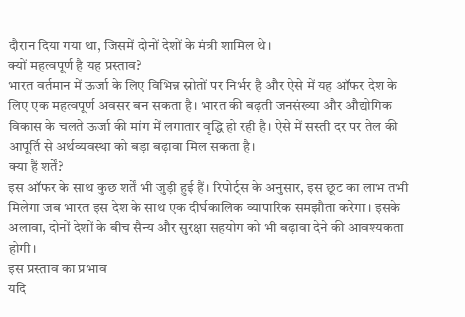दौरान दिया गया था, जिसमें दोनों देशों के मंत्री शामिल थे।
क्यों महत्वपूर्ण है यह प्रस्ताव?
भारत वर्तमान में ऊर्जा के लिए विभिन्न स्रोतों पर निर्भर है और ऐसे में यह ऑफर देश के लिए एक महत्वपूर्ण अवसर बन सकता है। भारत की बढ़ती जनसंख्या और औद्योगिक विकास के चलते ऊर्जा की मांग में लगातार वृद्धि हो रही है। ऐसे में सस्ती दर पर तेल की आपूर्ति से अर्थव्यवस्था को बड़ा बढ़ावा मिल सकता है।
क्या हैं शर्तें?
इस ऑफर के साथ कुछ शर्तें भी जुड़ी हुई हैं। रिपोर्ट्स के अनुसार, इस छूट का लाभ तभी मिलेगा जब भारत इस देश के साथ एक दीर्घकालिक व्यापारिक समझौता करेगा। इसके अलावा, दोनों देशों के बीच सैन्य और सुरक्षा सहयोग को भी बढ़ावा देने की आवश्यकता होगी।
इस प्रस्ताव का प्रभाव
यदि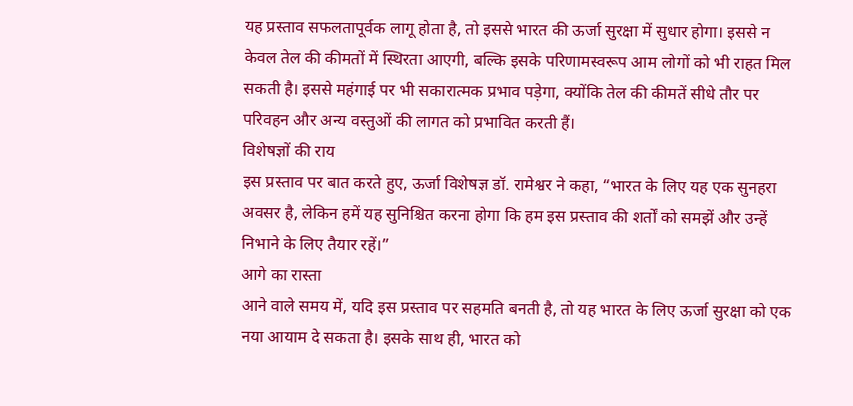यह प्रस्ताव सफलतापूर्वक लागू होता है, तो इससे भारत की ऊर्जा सुरक्षा में सुधार होगा। इससे न केवल तेल की कीमतों में स्थिरता आएगी, बल्कि इसके परिणामस्वरूप आम लोगों को भी राहत मिल सकती है। इससे महंगाई पर भी सकारात्मक प्रभाव पड़ेगा, क्योंकि तेल की कीमतें सीधे तौर पर परिवहन और अन्य वस्तुओं की लागत को प्रभावित करती हैं।
विशेषज्ञों की राय
इस प्रस्ताव पर बात करते हुए, ऊर्जा विशेषज्ञ डॉ. रामेश्वर ने कहा, “भारत के लिए यह एक सुनहरा अवसर है, लेकिन हमें यह सुनिश्चित करना होगा कि हम इस प्रस्ताव की शर्तों को समझें और उन्हें निभाने के लिए तैयार रहें।”
आगे का रास्ता
आने वाले समय में, यदि इस प्रस्ताव पर सहमति बनती है, तो यह भारत के लिए ऊर्जा सुरक्षा को एक नया आयाम दे सकता है। इसके साथ ही, भारत को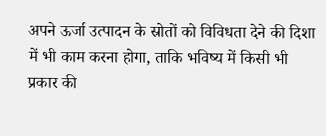अपने ऊर्जा उत्पादन के स्रोतों को विविधता देने की दिशा में भी काम करना होगा, ताकि भविष्य में किसी भी प्रकार की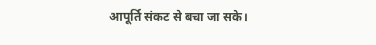आपूर्ति संकट से बचा जा सके।